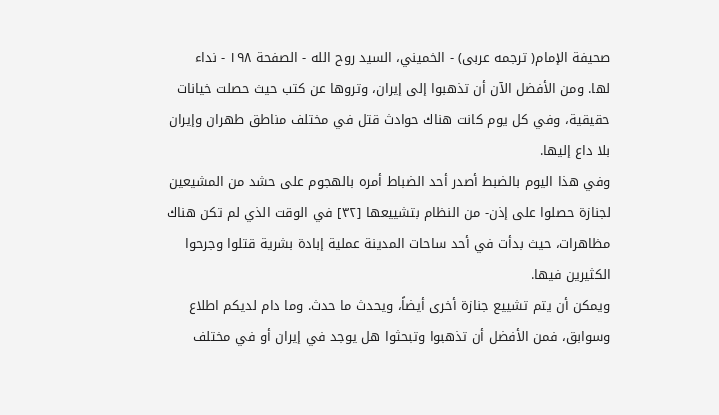صحيفة الإمام( ترجمه عربى) - الخميني، السيد روح الله - الصفحة ١٩٨ - نداء
لها. ومن الأفضل الآن أن تذهبوا إلى إيران، وتروها عن كتب حيث حصلت خيانات حقيقية، وفي كل يوم كانت هناك حوادث قتل في مختلف مناطق طهران وإيران بلا داع إليها.
وفي هذا اليوم بالضبط أصدر أحد الضباط أمره بالهجوم على حشد من المشيعين لجنازة حصلوا على إذن- من النظام بتشييعها [٣٢] في الوقت الذي لم تكن هناك مظاهرات، حيث بدأت في أحد ساحات المدينة عملية إبادة بشرية قتلوا وجرحوا الكثيرين فيها.
ويمكن أن يتم تشييع جنازة أخرى أيضاً، ويحدث ما حدث. وما دام لديكم اطلاع وسوابق، فمن الأفضل أن تذهبوا وتبحثوا هل يوجد في إيران أو في مختلف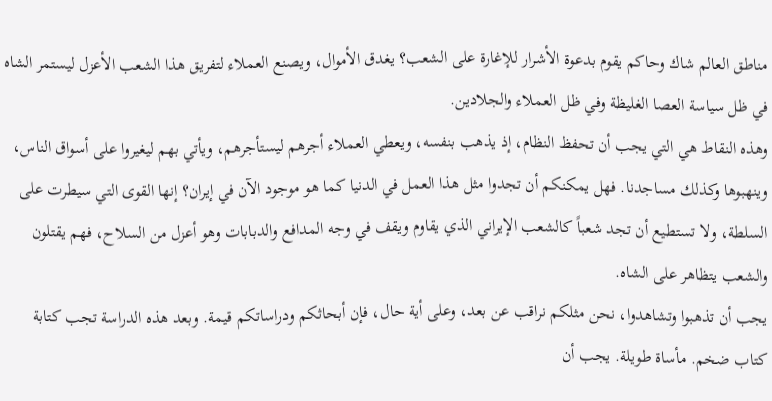مناطق العالم شاك وحاكم يقوم بدعوة الأشرار للإغارة على الشعب؟ يغدق الأموال، ويصنع العملاء لتفريق هذا الشعب الأعزل ليستمر الشاه في ظل سياسة العصا الغليظة وفي ظل العملاء والجلادين.
وهذه النقاط هي التي يجب أن تحفظ النظام، إذ يذهب بنفسه، ويعطي العملاء أجرهم ليستأجرهم، ويأتي بهم ليغيروا على أسواق الناس، وينهبوها وكذلك مساجدنا. فهل يمكنكم أن تجدوا مثل هذا العمل في الدنيا كما هو موجود الآن في إيران؟ إنها القوى التي سيطرت على السلطة، ولا تستطيع أن تجد شعباً كالشعب الإيراني الذي يقاوم ويقف في وجه المدافع والدبابات وهو أعزل من السلاح، فهم يقتلون والشعب يتظاهر على الشاه.
يجب أن تذهبوا وتشاهدوا، نحن مثلكم نراقب عن بعد، وعلى أية حال، فإن أبحاثكم ودراساتكم قيمة. وبعد هذه الدراسة تجب كتابة كتاب ضخم. مأساة طويلة. يجب أن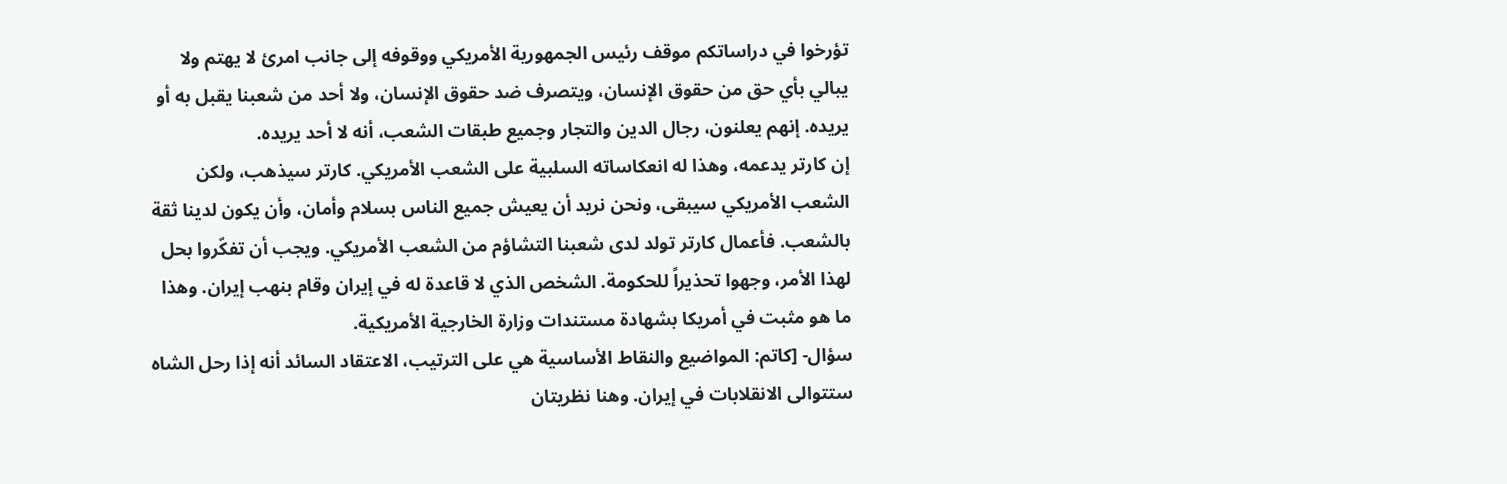تؤرخوا في دراساتكم موقف رئيس الجمهورية الأمريكي ووقوفه إلى جانب امرئ لا يهتم ولا يبالي بأي حق من حقوق الإنسان، ويتصرف ضد حقوق الإنسان، ولا أحد من شعبنا يقبل به أو يريده. إنهم يعلنون، رجال الدين والتجار وجميع طبقات الشعب، أنه لا أحد يريده.
إن كارتر يدعمه، وهذا له انعكاساته السلبية على الشعب الأمريكي. كارتر سيذهب، ولكن الشعب الأمريكي سيبقى، ونحن نريد أن يعيش جميع الناس بسلام وأمان، وأن يكون لدينا ثقة بالشعب. فأعمال كارتر تولد لدى شعبنا التشاؤم من الشعب الأمريكي. ويجب أن تفكّروا بحل لهذا الأمر، وجهوا تحذيراً للحكومة. الشخص الذي لا قاعدة له في إيران وقام بنهب إيران. وهذا ما هو مثبت في أمريكا بشهادة مستندات وزارة الخارجية الأمريكية.
سؤال- [كاتم: المواضيع والنقاط الأساسية هي على الترتيب، الاعتقاد السائد أنه إذا رحل الشاه ستتوالى الانقلابات في إيران. وهنا نظريتان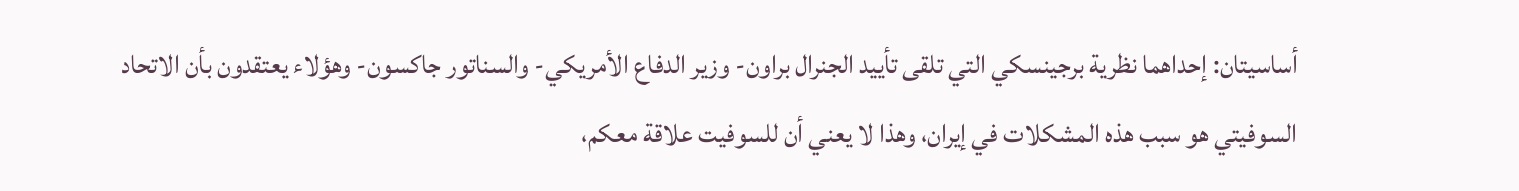أساسيتان: إحداهما نظرية برجينسكي التي تلقى تأييد الجنرال براون- وزير الدفاع الأمريكي- والسناتور جاكسون- وهؤلاء يعتقدون بأن الاتحاد السوفيتي هو سبب هذه المشكلات في إيران، وهذا لا يعني أن للسوفيت علاقة معكم،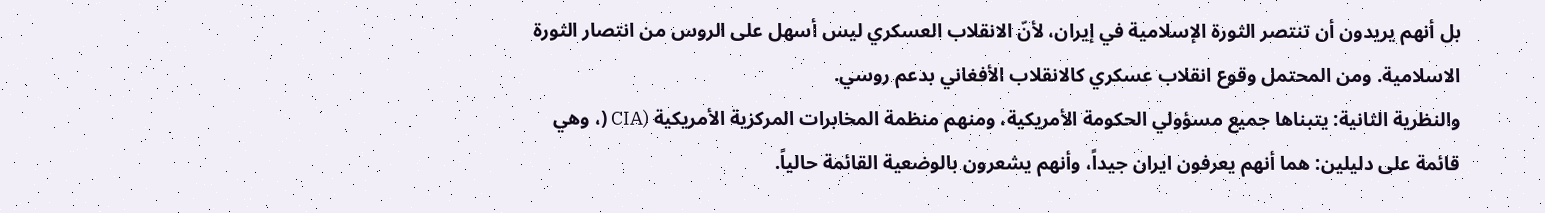بل أنهم يريدون أن تنتصر الثورة الإسلامية في إيران، لأنّ الانقلاب العسكري ليس أسهل على الروس من انتصار الثورة الاسلامية. ومن المحتمل وقوع انقلاب عسكري كالانقلاب الأفغاني بدعم روسي.
والنظرية الثانية: يتبناها جميع مسؤولي الحكومة الأمريكية، ومنهم منظمة المخابرات المركزية الأمريكية (CIA (، وهي قائمة على دليلين: هما أنهم يعرفون ايران جيداً، وأنهم يشعرون بالوضعية القائمة حالياً.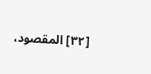[٣٢] المقصود،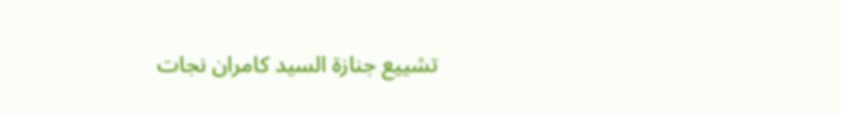تشييع جنازة السيد كامران نجات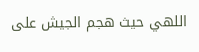اللهي حيث هجم الجيش على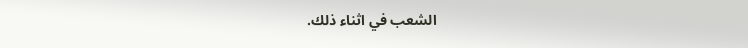الشعب في اثناء ذلك.